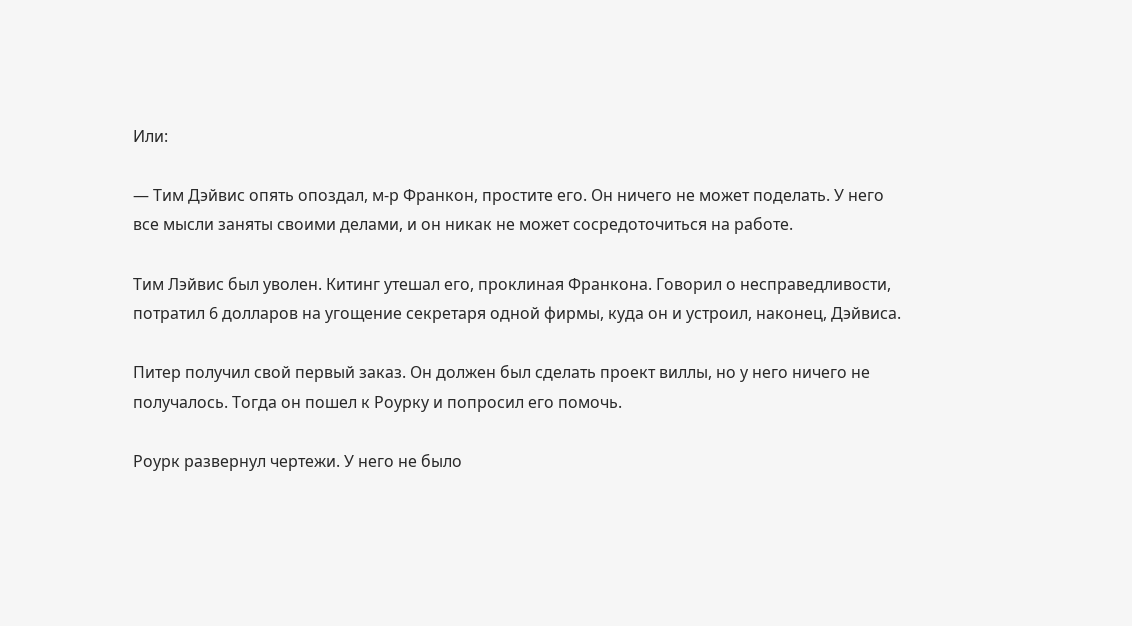Или:

— Тим Дэйвис опять опоздал, м-р Франкон, простите его. Он ничего не может поделать. У него все мысли заняты своими делами, и он никак не может сосредоточиться на работе.

Тим Лэйвис был уволен. Китинг утешал его, проклиная Франкона. Говорил о несправедливости, потратил 6 долларов на угощение секретаря одной фирмы, куда он и устроил, наконец, Дэйвиса.

Питер получил свой первый заказ. Он должен был сделать проект виллы, но у него ничего не получалось. Тогда он пошел к Роурку и попросил его помочь.

Роурк развернул чертежи. У него не было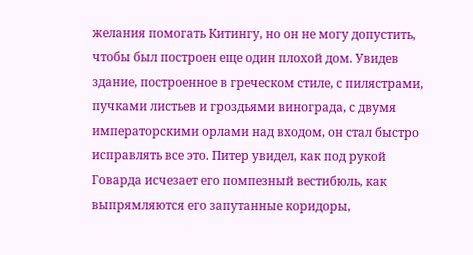желания помогать Китингу, но он не могу допустить, чтобы был построен еще один плохой дом. Увидев здание, построенное в греческом стиле, с пилястрами, пучками листьев и гроздьями винограда, с двумя императорскими орлами над входом, он стал быстро исправлять все это. Питер увидел, как под рукой Говарда исчезает его помпезный вестибюль, как выпрямляются его запутанные коридоры,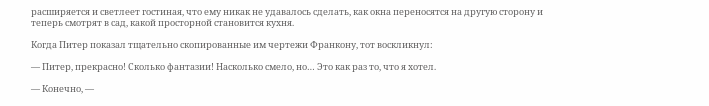расширяется и светлеет гостиная, что ему никак не удавалось сделать, как окна переносятся на другую сторону и теперь смотрят в сад, какой просторной становится кухня.

Когда Питер показал тщательно скопированные им чертежи Франкону, тот воскликнул:

— Питер, прекрасно! Сколько фантазии! Насколько смело, но… Это как раз то, что я хотел.

— Конечно, —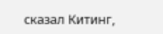сказал Китинг,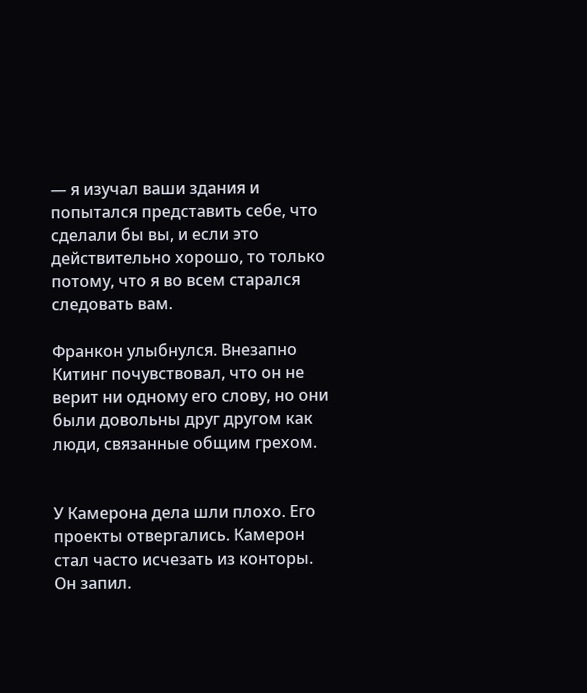— я изучал ваши здания и попытался представить себе, что сделали бы вы, и если это действительно хорошо, то только потому, что я во всем старался следовать вам.

Франкон улыбнулся. Внезапно Китинг почувствовал, что он не верит ни одному его слову, но они были довольны друг другом как люди, связанные общим грехом.


У Камерона дела шли плохо. Его проекты отвергались. Камерон стал часто исчезать из конторы. Он запил.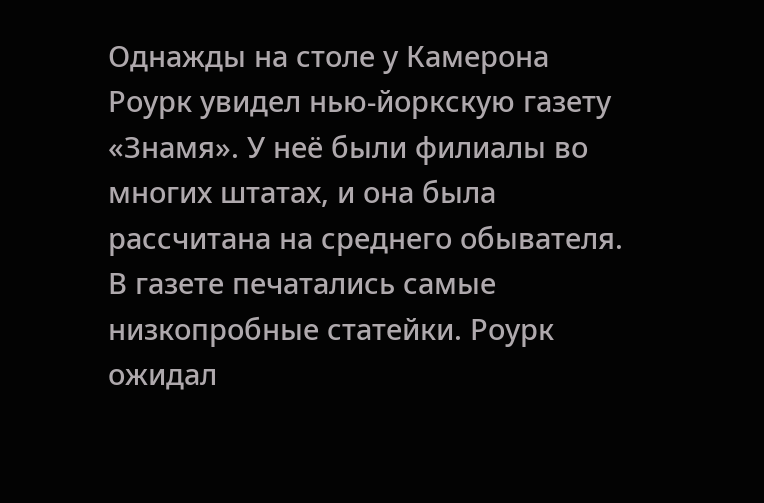Однажды на столе у Камерона Роурк увидел нью-йоркскую газету «Знамя». У неё были филиалы во многих штатах, и она была рассчитана на среднего обывателя. В газете печатались самые низкопробные статейки. Роурк ожидал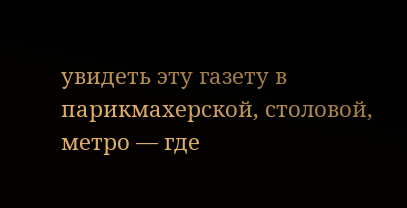увидеть эту газету в парикмахерской, столовой, метро — где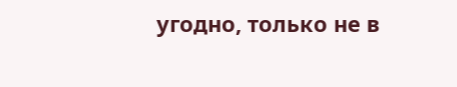угодно, только не в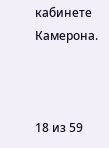кабинете Камерона.



18 из 59